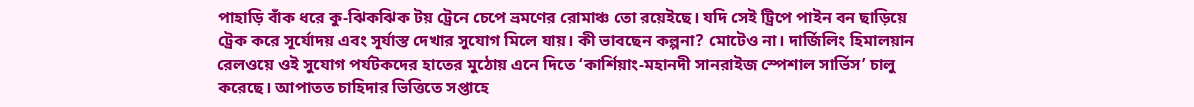পাহাড়ি বাঁক ধরে কু-ঝিকঝিক টয় ট্রেনে চেপে ভ্রমণের রোমাঞ্চ তো রয়েইছে। যদি সেই ট্রিপে পাইন বন ছাড়িয়ে ট্রেক করে সূর্যোদয় এবং সূর্যাস্ত দেখার সুযোগ মিলে যায়। কী ভাবছেন কল্পনা? মোটেও না। দার্জিলিং হিমালয়ান রেলওয়ে ওই সুযোগ পর্যটকদের হাতের মুঠোয় এনে দিতে ‘কার্শিয়াং-মহানদী সানরাইজ স্পেশাল সার্ভিস’ চালু করেছে। আপাতত চাহিদার ভিত্তিতে সপ্তাহে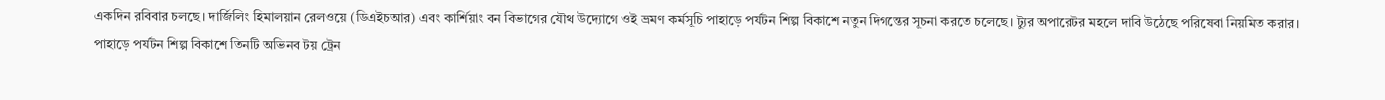একদিন রবিবার চলছে। দার্জিলিং হিমালয়ান রেলওয়ে (ডিএইচআর) এবং কার্শিয়াং বন বিভাগের যৌথ উদ্যোগে ওই ভ্রমণ কর্মসূচি পাহাড়ে পর্যটন শিল্প বিকাশে নতুন দিগন্তের সূচনা করতে চলেছে। ট্যুর অপারেটর মহলে দাবি উঠেছে পরিষেবা নিয়মিত করার।
পাহাড়ে পর্যটন শিল্প বিকাশে তিনটি অভিনব টয় ট্রেন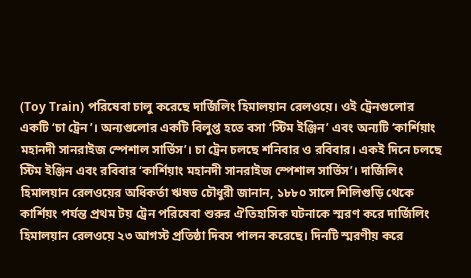(Toy Train) পরিষেবা চালু করেছে দার্জিলিং হিমালয়ান রেলওয়ে। ওই ট্রেনগুলোর একটি ‘চা ট্রেন’। অন্যগুলোর একটি বিলুপ্ত হতে বসা ‘স্টিম ইঞ্জিন’ এবং অন্যটি ‘কার্শিয়াং মহানদী সানরাইজ স্পেশাল সার্ভিস’। চা ট্রেন চলছে শনিবার ও রবিবার। একই দিনে চলছে স্টিম ইঞ্জিন এবং রবিবার ‘কার্শিয়াং মহানদী সানরাইজ স্পেশাল সার্ভিস’। দার্জিলিং হিমালয়ান রেলওয়ের অধিকর্তা ঋষভ চৌধুরী জানান, ১৮৮০ সালে শিলিগুড়ি থেকে কার্শিয়ং পর্যন্ত প্রথম টয় ট্রেন পরিষেবা শুরুর ঐতিহাসিক ঘটনাকে স্মরণ করে দার্জিলিং হিমালয়ান রেলওয়ে ২৩ আগস্ট প্রতিষ্ঠা দিবস পালন করেছে। দিনটি স্মরণীয় করে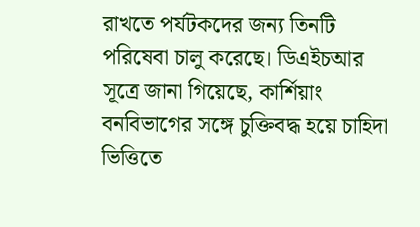রাখতে পর্যটকদের জন্য তিনটি পরিষেবা চালু করেছে। ডিএইচআর সূত্রে জানা গিয়েছে, কার্শিয়াং বনবিভাগের সঙ্গে চুক্তিবদ্ধ হয়ে চাহিদা ভিত্তিতে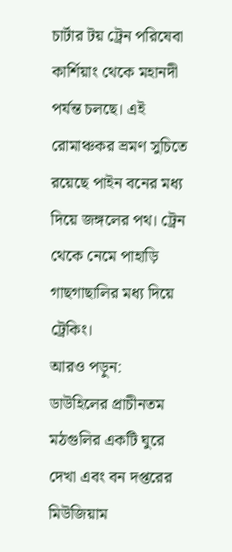চার্টার টয় ট্রেন পরিষেবা কার্শিয়াং থেকে মহানদী পর্যন্ত চলছে। এই রোমাঞ্চকর ভ্রমণ সুচিতে রয়েছে পাইন বনের মধ্য দিয়ে জঙ্গলের পথ। ট্রেন থেকে নেমে পাহাড়ি গাছগাছালির মধ্য দিয়ে ট্রেকিং।
আরও পড়ুন:
ডাউহিলের প্রাচীনতম মঠগুলির একটি ঘুরে দেখা এবং বন দপ্তরের মিউজিয়াম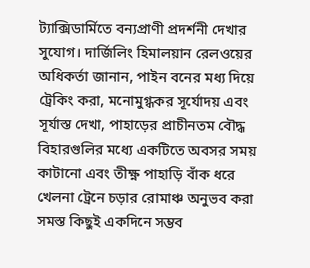ট্যাক্সিডার্মিতে বন্যপ্রাণী প্রদর্শনী দেখার সুযোগ। দার্জিলিং হিমালয়ান রেলওয়ের অধিকর্তা জানান, পাইন বনের মধ্য দিয়ে ট্রেকিং করা, মনোমুগ্ধকর সূর্যোদয় এবং সূর্যাস্ত দেখা, পাহাড়ের প্রাচীনতম বৌদ্ধ বিহারগুলির মধ্যে একটিতে অবসর সময় কাটানো এবং তীক্ষ্ণ পাহাড়ি বাঁক ধরে খেলনা ট্রেনে চড়ার রোমাঞ্চ অনুভব করা সমস্ত কিছুই একদিনে সম্ভব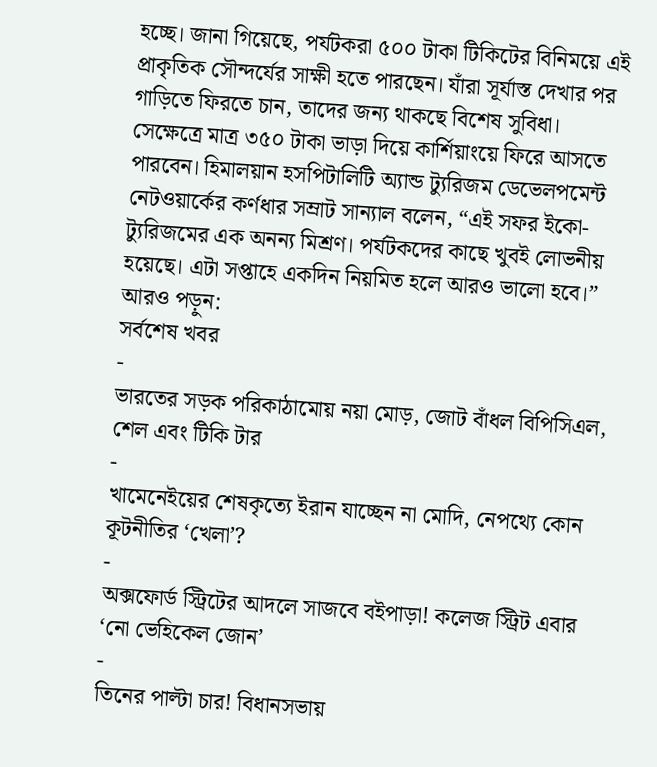হচ্ছে। জানা গিয়েছে, পর্যটকরা ৫০০ টাকা টিকিটের বিনিময়ে এই প্রাকৃতিক সৌন্দর্যের সাক্ষী হতে পারছেন। যাঁরা সূর্যাস্ত দেখার পর গাড়িতে ফিরতে চান, তাদের জন্য থাকছে বিশেষ সুবিধা। সেক্ষেত্রে মাত্র ৩৫০ টাকা ভাড়া দিয়ে কার্শিয়াংয়ে ফিরে আসতে পারবেন। হিমালয়ান হসপিটালিটি অ্যান্ড ট্যুরিজম ডেভেলপমেন্ট নেটওয়ার্কের কর্ণধার সম্রাট সান্যাল বলেন, “এই সফর ইকো-ট্যুরিজমের এক অনন্য মিশ্রণ। পর্যটকদের কাছে খুবই লোভনীয় হয়েছে। এটা সপ্তাহে একদিন নিয়মিত হলে আরও ভালো হবে।”
আরও পড়ুন:
সর্বশেষ খবর
-
ভারতের সড়ক পরিকাঠামোয় নয়া মোড়, জোট বাঁধল বিপিসিএল, শেল এবং টিকি টার
-
খামেনেইয়ের শেষকৃত্যে ইরান যাচ্ছেন না মোদি, নেপথ্যে কোন কূটনীতির ‘খেলা’?
-
অক্সফোর্ড স্ট্রিটের আদলে সাজবে বইপাড়া! কলেজ স্ট্রিট এবার ‘নো ভেহিকেল জোন’
-
তিনের পাল্টা চার! বিধানসভায়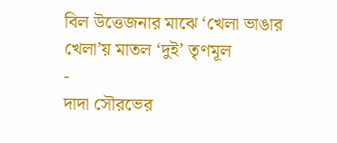বিল উত্তেজনার মাঝে ‘খেলা ভাঙার খেলা’য় মাতল ‘দুই’ তৃণমূল
-
দাদা সৌরভের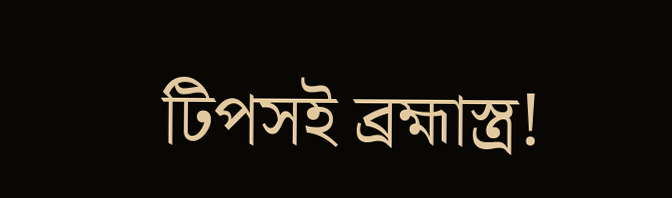টিপসই ব্রহ্মাস্ত্র!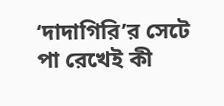‘দাদাগিরি’র সেটে পা রেখেই কী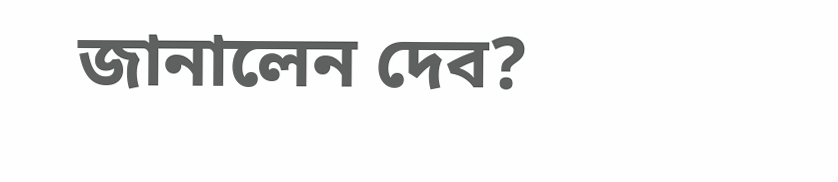জানালেন দেব?